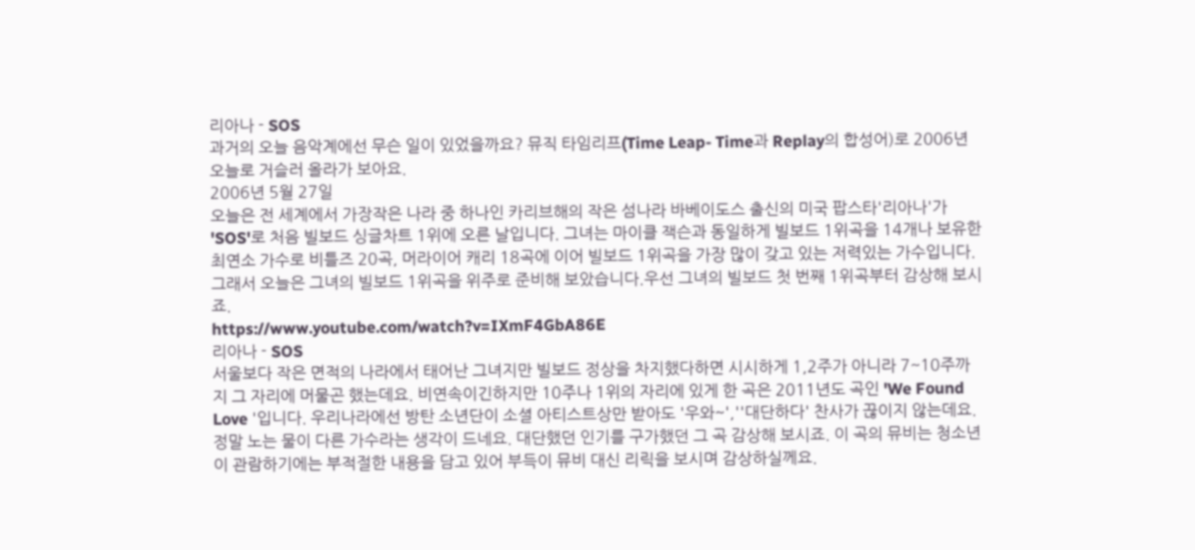리아나 - SOS
과거의 오늘 음악계에선 무슨 일이 있었을까요? 뮤직 타임리프(Time Leap- Time과 Replay의 합성어)로 2006년 오늘로 거슬러 올라가 보아요.
2006년 5월 27일
오늘은 전 세계에서 가장작은 나라 중 하나인 카리브해의 작은 섬나라 바베이도스 출신의 미국 팝스타'리아나'가 'SOS'로 처음 빌보드 싱글차트 1위에 오른 날입니다. 그녀는 마이클 잭슨과 동일하게 빌보드 1위곡을 14개나 보유한 최연소 가수로 비틀즈 20곡, 머라이어 캐리 18곡에 이어 빌보드 1위곡을 가장 많이 갖고 있는 저력있는 가수입니다. 그래서 오늘은 그녀의 빌보드 1위곡을 위주로 준비해 보았습니다.우선 그녀의 빌보드 첫 번째 1위곡부터 감상해 보시죠.
https://www.youtube.com/watch?v=IXmF4GbA86E
리아나 - SOS
서울보다 작은 면적의 나라에서 태어난 그녀지만 빌보드 정상을 차지했다하면 시시하게 1,2주가 아니라 7~10주까지 그 자리에 머물곤 했는데요. 비연속이긴하지만 10주나 1위의 자리에 있게 한 곡은 2011년도 곡인 'We Found Love '입니다. 우리나라에선 방탄 소년단이 소셜 아티스트상만 받아도 '우와~',''대단하다' 찬사가 끊이지 않는데요. 정말 노는 물이 다른 가수라는 생각이 드네요. 대단했던 인기를 구가했던 그 곡 감상해 보시죠. 이 곡의 뮤비는 청소년이 관람하기에는 부적절한 내용을 담고 있어 부득이 뮤비 대신 리릭을 보시며 감상하실께요.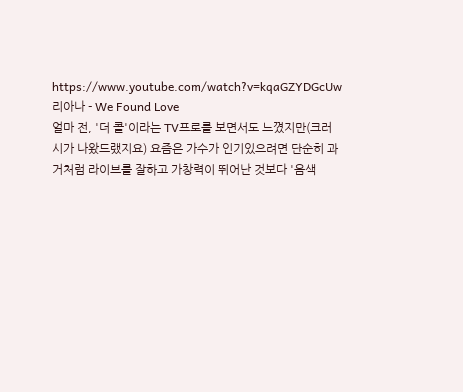https://www.youtube.com/watch?v=kqaGZYDGcUw
리아나 - We Found Love
얼마 전, '더 콜'이라는 TV프로를 보면서도 느꼈지만(크러시가 나왔드랬지요) 요즘은 가수가 인기있으려면 단순히 과거처럼 라이브를 잘하고 가창력이 뛰어난 것보다 '음색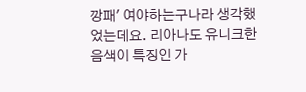깡패' 여야하는구나라 생각했었는데요. 리아나도 유니크한 음색이 특징인 가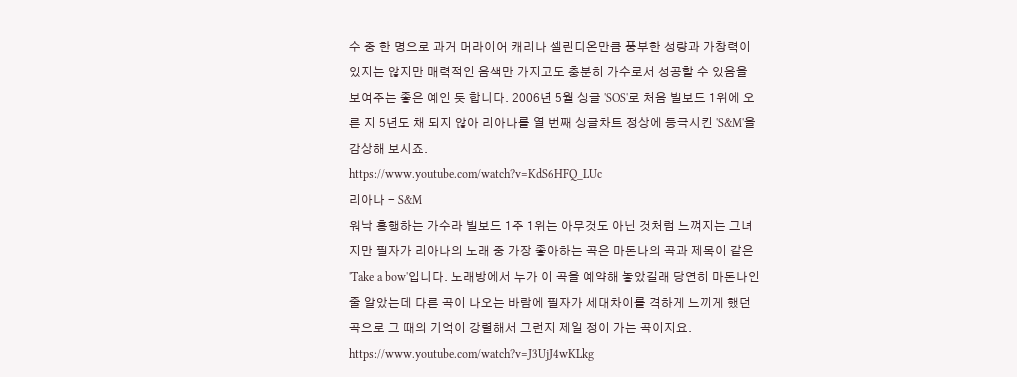수 중 한 명으로 과거 머라이어 캐리나 셀린디온만큼 풍부한 성량과 가창력이 있지는 않지만 매력적인 음색만 가지고도 충분히 가수로서 성공할 수 있음을 보여주는 좋은 예인 듯 합니다. 2006년 5월 싱글 'SOS'로 처음 빌보드 1위에 오른 지 5년도 채 되지 않아 리아나를 열 번째 싱글차트 정상에 등극시킨 'S&M'을 감상해 보시죠.
https://www.youtube.com/watch?v=KdS6HFQ_LUc
리아나 - S&M
워낙 흥행하는 가수라 빌보드 1주 1위는 아무것도 아닌 것처럼 느껴지는 그녀지만 필자가 리아나의 노래 중 가장 좋아하는 곡은 마돈나의 곡과 제목이 같은 'Take a bow'입니다. 노래방에서 누가 이 곡을 예약해 놓았길래 당연히 마돈나인 줄 알았는데 다른 곡이 나오는 바람에 필자가 세대차이를 격하게 느끼게 했던 곡으로 그 때의 기억이 강렬해서 그런지 제일 정이 가는 곡이지요.
https://www.youtube.com/watch?v=J3UjJ4wKLkg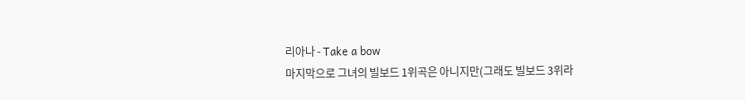리아나 - Take a bow
마지막으로 그녀의 빌보드 1위곡은 아니지만(그래도 빌보드 3위라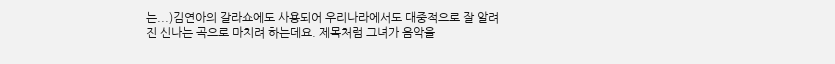는...)김연아의 갈라쇼에도 사용되어 우리나라에서도 대중적으로 잘 알려진 신나는 곡으로 마치려 하는데요. 제목처럼 그녀가 음악을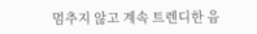멈추지 않고 계속 트렌디한 음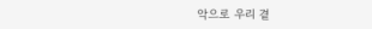악으로 우리 곁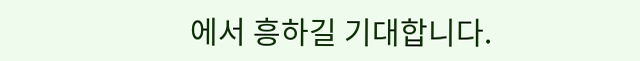에서 흥하길 기대합니다.